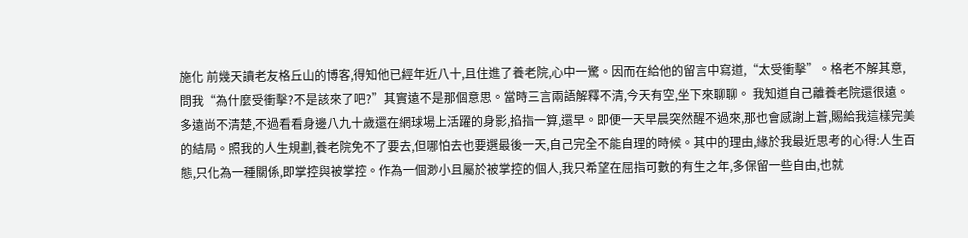施化 前幾天讀老友格丘山的博客,得知他已經年近八十,且住進了養老院,心中一驚。因而在給他的留言中寫道,“太受衝擊”。格老不解其意,問我“為什麼受衝擊?不是該來了吧?”其實遠不是那個意思。當時三言兩語解釋不清,今天有空,坐下來聊聊。 我知道自己離養老院還很遠。多遠尚不清楚,不過看看身邊八九十歲還在網球場上活躍的身影,掐指一算,還早。即便一天早晨突然醒不過來,那也會感謝上蒼,賜給我這樣完美的結局。照我的人生規劃,養老院免不了要去,但哪怕去也要選最後一天,自己完全不能自理的時候。其中的理由,緣於我最近思考的心得:人生百態,只化為一種關係,即掌控與被掌控。作為一個渺小且屬於被掌控的個人,我只希望在屈指可數的有生之年,多保留一些自由,也就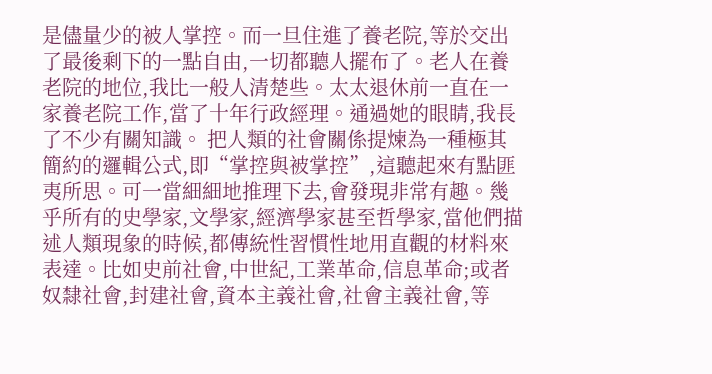是儘量少的被人掌控。而一旦住進了養老院,等於交出了最後剩下的一點自由,一切都聽人擺布了。老人在養老院的地位,我比一般人清楚些。太太退休前一直在一家養老院工作,當了十年行政經理。通過她的眼睛,我長了不少有關知識。 把人類的社會關係提煉為一種極其簡約的邏輯公式,即“掌控與被掌控”,這聽起來有點匪夷所思。可一當細細地推理下去,會發現非常有趣。幾乎所有的史學家,文學家,經濟學家甚至哲學家,當他們描述人類現象的時候,都傳統性習慣性地用直觀的材料來表達。比如史前社會,中世紀,工業革命,信息革命;或者奴隸社會,封建社會,資本主義社會,社會主義社會,等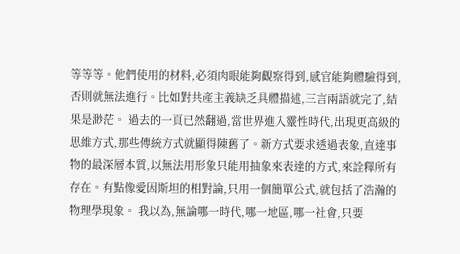等等等。他們使用的材料,必須肉眼能夠觀察得到,感官能夠體驗得到,否則就無法進行。比如對共產主義缺乏具體描述,三言兩語就完了,結果是渺茫。 過去的一頁已然翻過,當世界進入靈性時代,出現更高級的思維方式,那些傳統方式就顯得陳舊了。新方式要求透過表象,直達事物的最深層本質,以無法用形象只能用抽象來表達的方式,來詮釋所有存在。有點像愛因斯坦的相對論,只用一個簡單公式,就包括了浩瀚的物理學現象。 我以為,無論哪一時代,哪一地區,哪一社會,只要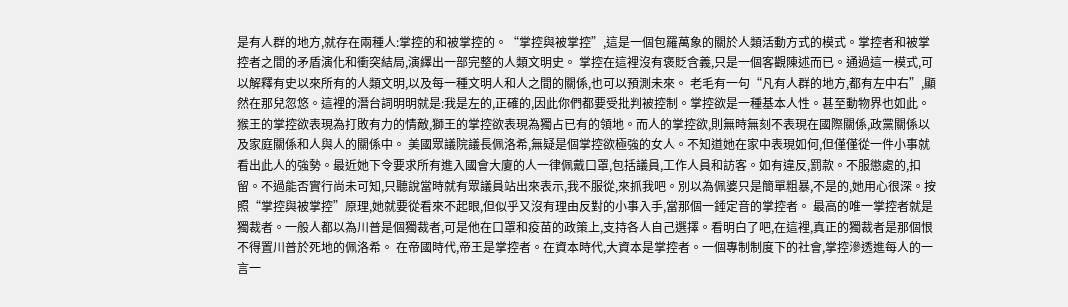是有人群的地方,就存在兩種人:掌控的和被掌控的。“掌控與被掌控”,這是一個包羅萬象的關於人類活動方式的模式。掌控者和被掌控者之間的矛盾演化和衝突結局,演繹出一部完整的人類文明史。 掌控在這裡沒有褒貶含義,只是一個客觀陳述而已。通過這一模式,可以解釋有史以來所有的人類文明,以及每一種文明人和人之間的關係,也可以預測未來。 老毛有一句“凡有人群的地方,都有左中右”,顯然在那兒忽悠。這裡的潛台詞明明就是:我是左的,正確的,因此你們都要受批判被控制。掌控欲是一種基本人性。甚至動物界也如此。猴王的掌控欲表現為打敗有力的情敵,獅王的掌控欲表現為獨占已有的領地。而人的掌控欲,則無時無刻不表現在國際關係,政黨關係以及家庭關係和人與人的關係中。 美國眾議院議長佩洛希,無疑是個掌控欲極強的女人。不知道她在家中表現如何,但僅僅從一件小事就看出此人的強勢。最近她下令要求所有進入國會大廈的人一律佩戴口罩,包括議員,工作人員和訪客。如有違反,罰款。不服懲處的,扣留。不過能否實行尚未可知,只聽說當時就有眾議員站出來表示,我不服從,來抓我吧。別以為佩婆只是簡單粗暴,不是的,她用心很深。按照“掌控與被掌控”原理,她就要從看來不起眼,但似乎又沒有理由反對的小事入手,當那個一錘定音的掌控者。 最高的唯一掌控者就是獨裁者。一般人都以為川普是個獨裁者,可是他在口罩和疫苗的政策上,支持各人自己選擇。看明白了吧,在這裡,真正的獨裁者是那個恨不得置川普於死地的佩洛希。 在帝國時代,帝王是掌控者。在資本時代,大資本是掌控者。一個專制制度下的社會,掌控滲透進每人的一言一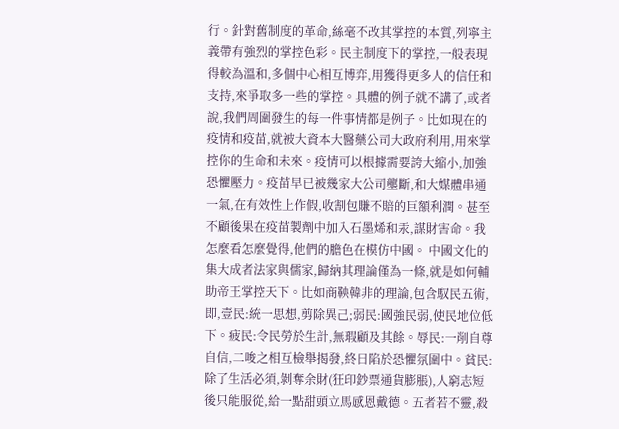行。針對舊制度的革命,絲毫不改其掌控的本質,列寧主義帶有強烈的掌控色彩。民主制度下的掌控,一般表現得較為溫和,多個中心相互博弈,用獲得更多人的信任和支持,來爭取多一些的掌控。具體的例子就不講了,或者說,我們周圍發生的每一件事情都是例子。比如現在的疫情和疫苗,就被大資本大醫藥公司大政府利用,用來掌控你的生命和未來。疫情可以根據需要誇大縮小,加強恐懼壓力。疫苗早已被幾家大公司壟斷,和大媒體串通一氣,在有效性上作假,收割包賺不賠的巨額利潤。甚至不顧後果在疫苗製劑中加入石墨烯和汞,謀財害命。我怎麼看怎麼覺得,他們的膽色在模仿中國。 中國文化的集大成者法家與儒家,歸納其理論僅為一條,就是如何輔助帝王掌控天下。比如商鞅韓非的理論,包含馭民五術,即,壹民:統一思想,剪除異己;弱民:國強民弱,使民地位低下。疲民:令民勞於生計,無瑕顧及其餘。辱民:一削自尊自信,二唆之相互檢舉揭發,終日陷於恐懼氛圍中。貧民:除了生活必須,剝奪余財(狂印鈔票通貨膨脹),人窮志短後只能服從,給一點甜頭立馬感恩戴德。五者若不靈,殺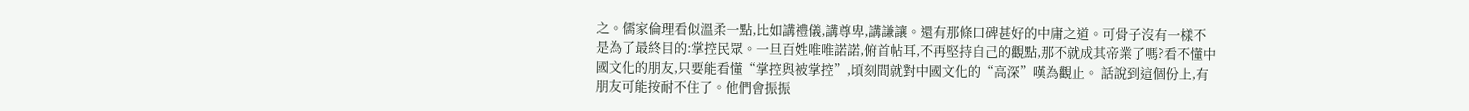之。儒家倫理看似溫柔一點,比如講禮儀,講尊卑,講謙讓。還有那條口碑甚好的中庸之道。可骨子沒有一樣不是為了最終目的:掌控民眾。一旦百姓唯唯諾諾,俯首帖耳,不再堅持自己的觀點,那不就成其帝業了嗎?看不懂中國文化的朋友,只要能看懂“掌控與被掌控”,頃刻間就對中國文化的“高深”嘆為觀止。 話說到這個份上,有朋友可能按耐不住了。他們會振振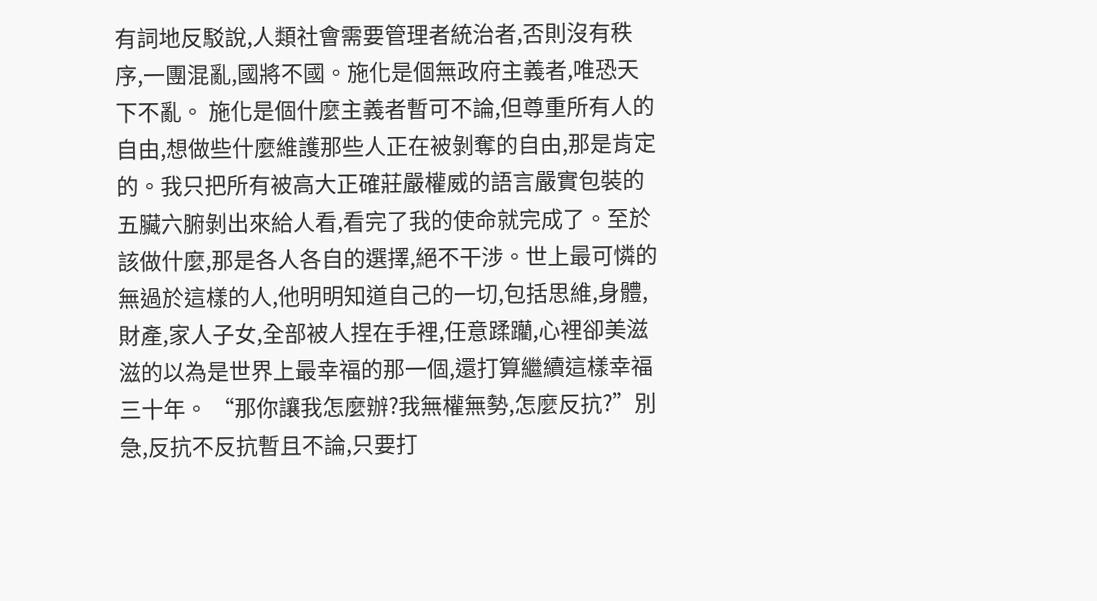有詞地反駁說,人類社會需要管理者統治者,否則沒有秩序,一團混亂,國將不國。施化是個無政府主義者,唯恐天下不亂。 施化是個什麼主義者暫可不論,但尊重所有人的自由,想做些什麼維護那些人正在被剝奪的自由,那是肯定的。我只把所有被高大正確莊嚴權威的語言嚴實包裝的五臟六腑剝出來給人看,看完了我的使命就完成了。至於該做什麼,那是各人各自的選擇,絕不干涉。世上最可憐的無過於這樣的人,他明明知道自己的一切,包括思維,身體,財產,家人子女,全部被人捏在手裡,任意蹂躪,心裡卻美滋滋的以為是世界上最幸福的那一個,還打算繼續這樣幸福三十年。 “那你讓我怎麼辦?我無權無勢,怎麼反抗?”別急,反抗不反抗暫且不論,只要打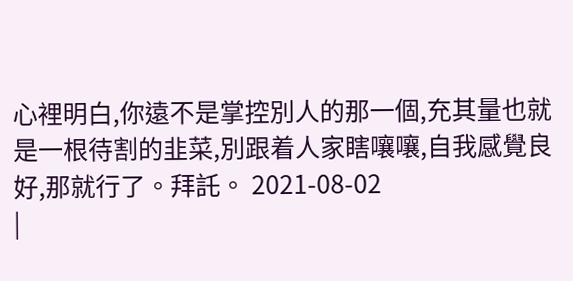心裡明白,你遠不是掌控別人的那一個,充其量也就是一根待割的韭菜,別跟着人家瞎嚷嚷,自我感覺良好,那就行了。拜託。 2021-08-02
|